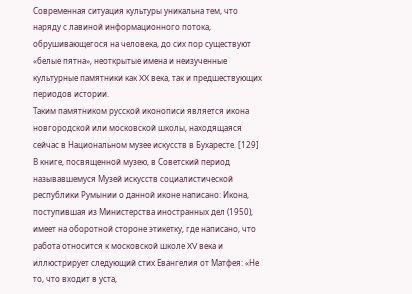Современная ситуация культуры уникальна тем, что наряду с лавиной информационного потока, обрушивающегося на человека, до сих пор существуют «белые пятна», неоткрытые имена и неизученные культурные памятники как XX века, так и предшествующих периодов истории.
Таким памятником русской иконописи является икона новгородской или московской школы, находящаяся сейчас в Национальном музее искусств в Бухаресте. [129] В книге, посвященной музею, в Советский период называвшемуся Музей искусств социалистической республики Румынии о данной иконе написано: Икона, поступившая из Министерства иностранных дел (1950), имеет на оборотной стороне этикетку, где написано, что работа относится к московской школе XV века и иллюстрирует следующий стих Евангелия от Матфея: «Не то, что входит в уста,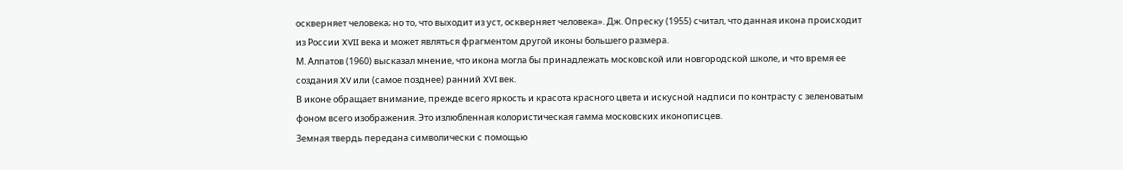оскверняет человека; но то, что выходит из уст, оскверняет человека». Дж. Опреску (1955) считал, что данная икона происходит из России XVII века и может являться фрагментом другой иконы большего размера.
М. Алпатов (1960) высказал мнение, что икона могла бы принадлежать московской или новгородской школе, и что время ее создания XV или (самое позднее) ранний XVI век.
В иконе обращает внимание, прежде всего яркость и красота красного цвета и искусной надписи по контрасту с зеленоватым фоном всего изображения. Это излюбленная колористическая гамма московских иконописцев.
Земная твердь передана символически с помощью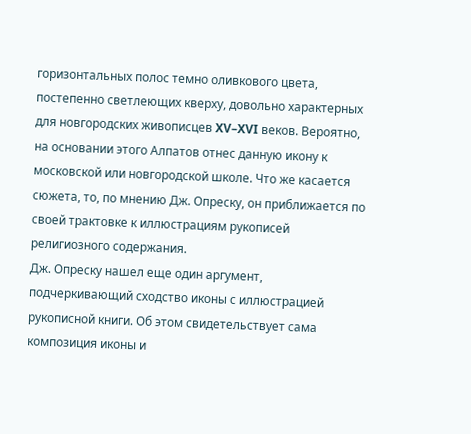горизонтальных полос темно оливкового цвета, постепенно светлеющих кверху, довольно характерных для новгородских живописцев XV–XVI веков. Вероятно, на основании этого Алпатов отнес данную икону к московской или новгородской школе. Что же касается сюжета, то, по мнению Дж. Опреску, он приближается по своей трактовке к иллюстрациям рукописей религиозного содержания.
Дж. Опреску нашел еще один аргумент, подчеркивающий сходство иконы с иллюстрацией рукописной книги. Об этом свидетельствует сама композиция иконы и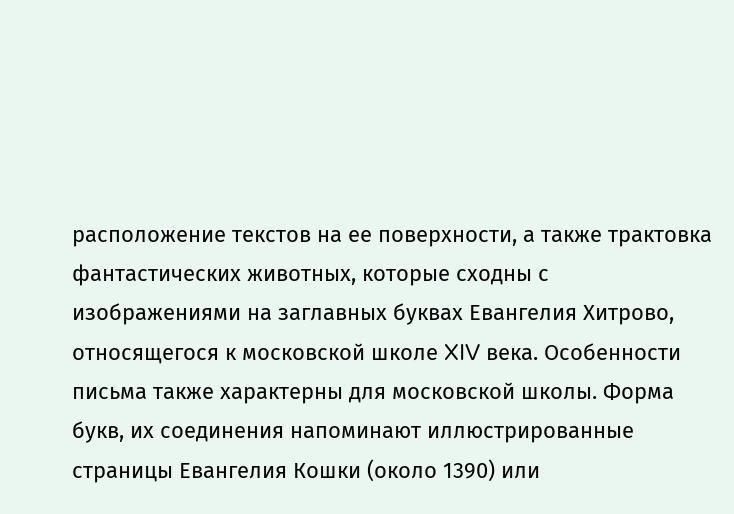расположение текстов на ее поверхности, а также трактовка фантастических животных, которые сходны с изображениями на заглавных буквах Евангелия Хитрово, относящегося к московской школе XIV века. Особенности письма также характерны для московской школы. Форма букв, их соединения напоминают иллюстрированные страницы Евангелия Кошки (около 1390) или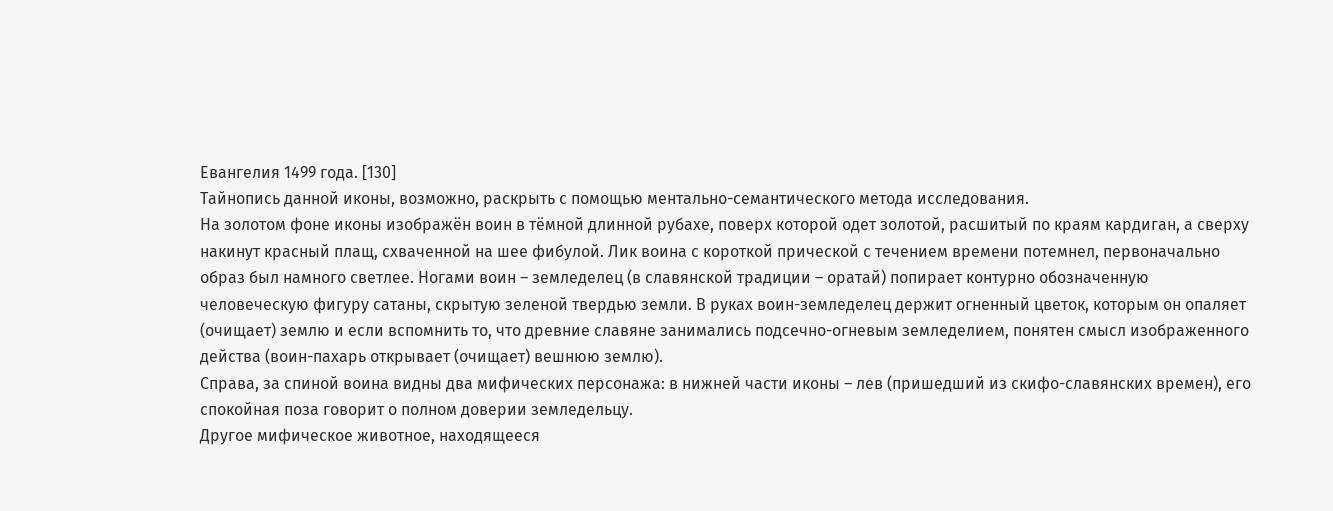Евангелия 1499 года. [130]
Тайнопись данной иконы, возможно, раскрыть с помощью ментально-семантического метода исследования.
На золотом фоне иконы изображён воин в тёмной длинной рубахе, поверх которой одет золотой, расшитый по краям кардиган, а сверху накинут красный плащ, схваченной на шее фибулой. Лик воина с короткой прической с течением времени потемнел, первоначально образ был намного светлее. Ногами воин – земледелец (в славянской традиции – оратай) попирает контурно обозначенную человеческую фигуру сатаны, скрытую зеленой твердью земли. В руках воин-земледелец держит огненный цветок, которым он опаляет (очищает) землю и если вспомнить то, что древние славяне занимались подсечно-огневым земледелием, понятен смысл изображенного действа (воин-пахарь открывает (очищает) вешнюю землю).
Справа, за спиной воина видны два мифических персонажа: в нижней части иконы – лев (пришедший из скифо-славянских времен), его спокойная поза говорит о полном доверии земледельцу.
Другое мифическое животное, находящееся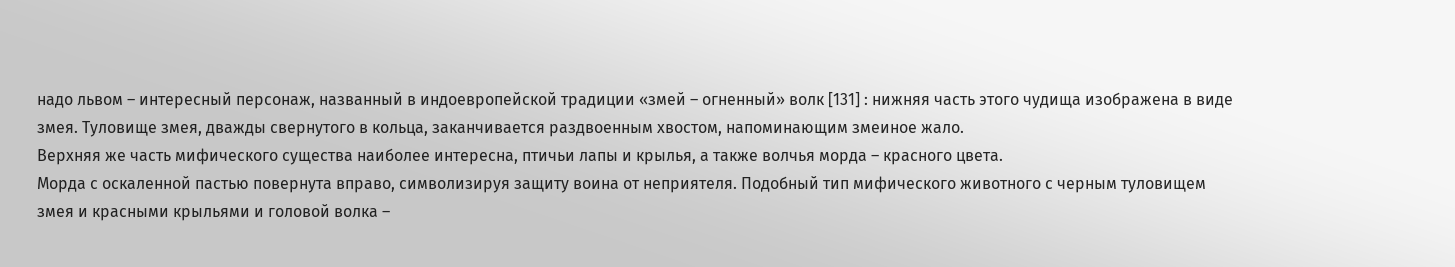надо львом – интересный персонаж, названный в индоевропейской традиции «змей – огненный» волк [131] : нижняя часть этого чудища изображена в виде змея. Туловище змея, дважды свернутого в кольца, заканчивается раздвоенным хвостом, напоминающим змеиное жало.
Верхняя же часть мифического существа наиболее интересна, птичьи лапы и крылья, а также волчья морда – красного цвета.
Морда с оскаленной пастью повернута вправо, символизируя защиту воина от неприятеля. Подобный тип мифического животного с черным туловищем змея и красными крыльями и головой волка –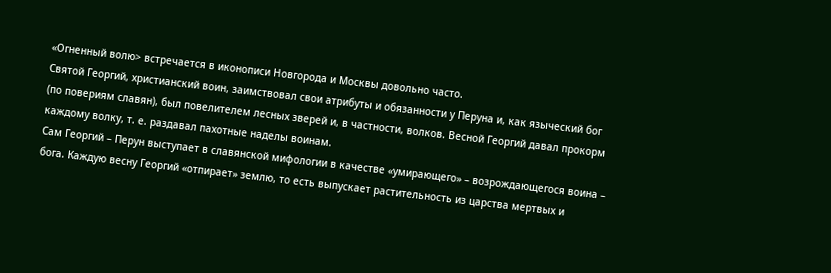«Огненный волю> встречается в иконописи Новгорода и Москвы довольно часто.
Святой Георгий, христианский воин, заимствовал свои атрибуты и обязанности у Перуна и, как языческий бог (по повериям славян), был повелителем лесных зверей и, в частности, волков. Весной Георгий давал прокорм каждому волку, т. е. раздавал пахотные наделы воинам.
Сам Георгий – Перун выступает в славянской мифологии в качестве «умирающего» – возрождающегося воина – бога. Каждую весну Георгий «отпирает» землю, то есть выпускает растительность из царства мертвых и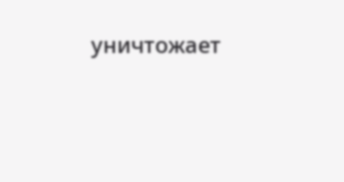уничтожает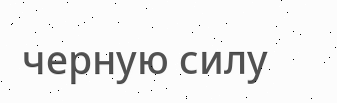черную силу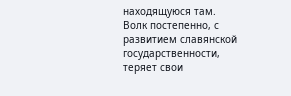находящуюся там.
Волк постепенно, с развитием славянской государственности, теряет свои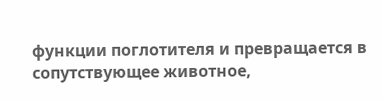функции поглотителя и превращается в сопутствующее животное,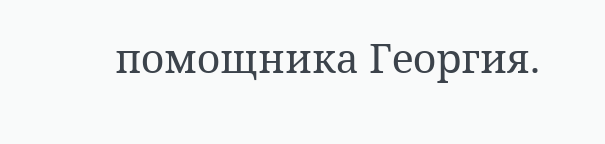помощника Георгия.